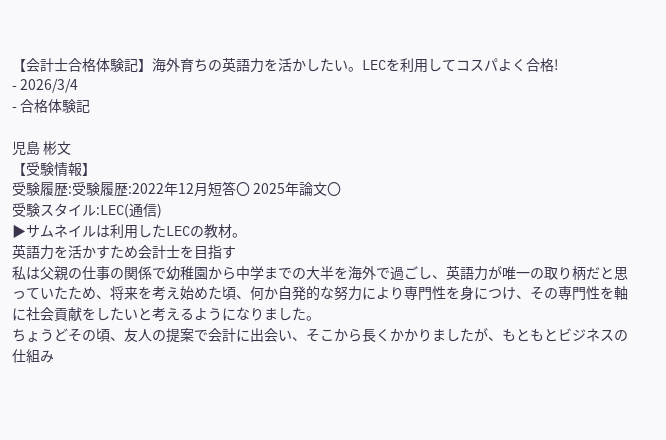【会計士合格体験記】海外育ちの英語力を活かしたい。LECを利用してコスパよく合格!
- 2026/3/4
- 合格体験記

児島 彬文
【受験情報】
受験履歴:受験履歴:2022年12月短答〇 2025年論文〇
受験スタイル:LEC(通信)
▶サムネイルは利用したLECの教材。
英語力を活かすため会計士を目指す
私は父親の仕事の関係で幼稚園から中学までの大半を海外で過ごし、英語力が唯一の取り柄だと思っていたため、将来を考え始めた頃、何か自発的な努力により専門性を身につけ、その専門性を軸に社会貢献をしたいと考えるようになりました。
ちょうどその頃、友人の提案で会計に出会い、そこから長くかかりましたが、もともとビジネスの仕組み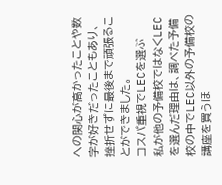への関心が高かったことや数字が好きだったこともあり、挫折せずに最後まで頑張ることができました。
コスパ重視でLECを選ぶ
私が他の予備校ではなくLECを選んだ理由は、調べた予備校の中でLEC以外の予備校の講座を買うほ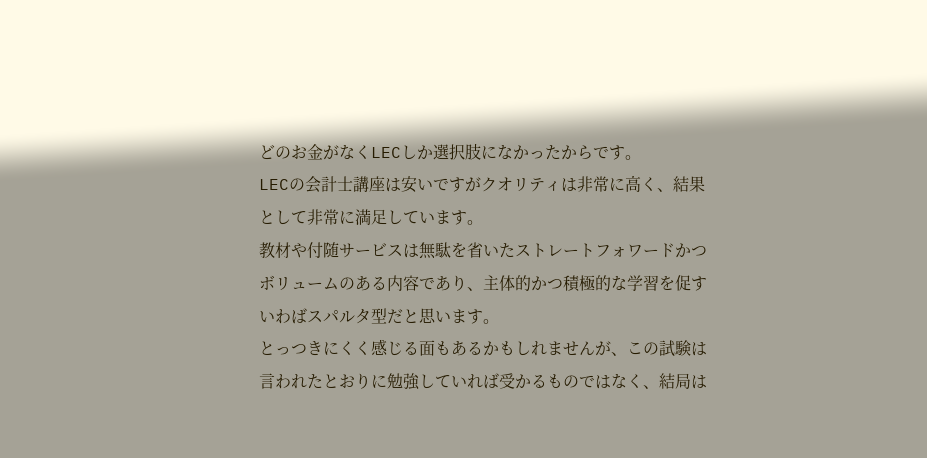どのお金がなくLECしか選択肢になかったからです。
LECの会計士講座は安いですがクオリティは非常に高く、結果として非常に満足しています。
教材や付随サービスは無駄を省いたストレートフォワードかつボリュームのある内容であり、主体的かつ積極的な学習を促すいわばスパルタ型だと思います。
とっつきにくく感じる面もあるかもしれませんが、この試験は言われたとおりに勉強していれば受かるものではなく、結局は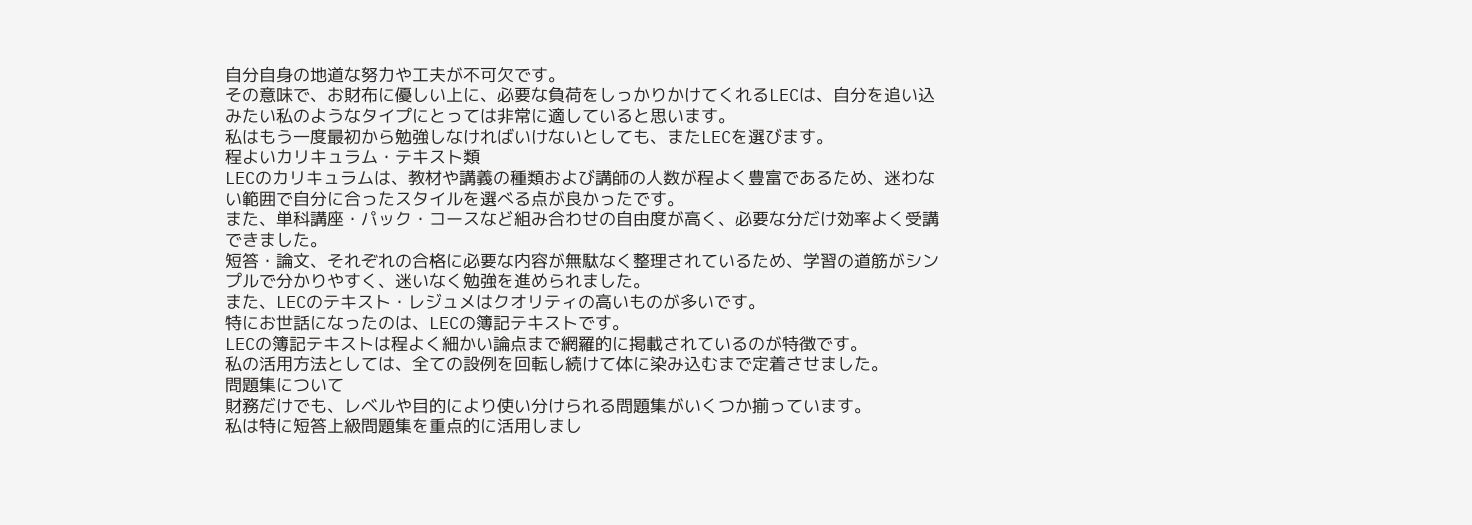自分自身の地道な努力や工夫が不可欠です。
その意味で、お財布に優しい上に、必要な負荷をしっかりかけてくれるLECは、自分を追い込みたい私のようなタイプにとっては非常に適していると思います。
私はもう一度最初から勉強しなければいけないとしても、またLECを選びます。
程よいカリキュラム・テキスト類
LECのカリキュラムは、教材や講義の種類および講師の人数が程よく豊富であるため、迷わない範囲で自分に合ったスタイルを選べる点が良かったです。
また、単科講座・パック・コースなど組み合わせの自由度が高く、必要な分だけ効率よく受講できました。
短答・論文、それぞれの合格に必要な内容が無駄なく整理されているため、学習の道筋がシンプルで分かりやすく、迷いなく勉強を進められました。
また、LECのテキスト・レジュメはクオリティの高いものが多いです。
特にお世話になったのは、LECの簿記テキストです。
LECの簿記テキストは程よく細かい論点まで網羅的に掲載されているのが特徴です。
私の活用方法としては、全ての設例を回転し続けて体に染み込むまで定着させました。
問題集について
財務だけでも、レベルや目的により使い分けられる問題集がいくつか揃っています。
私は特に短答上級問題集を重点的に活用しまし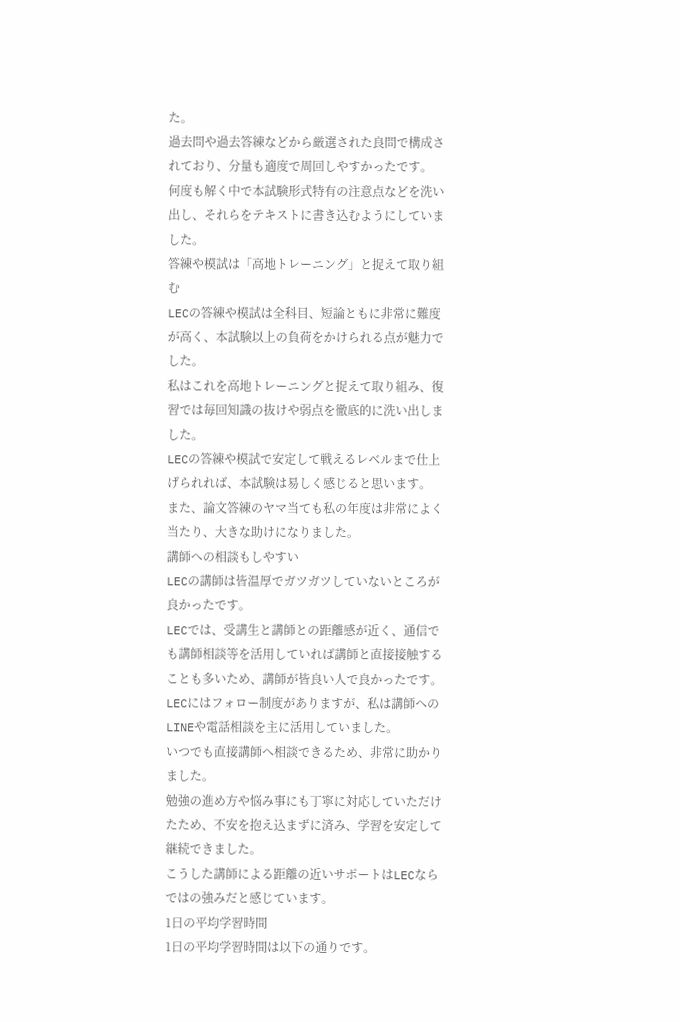た。
過去問や過去答練などから厳選された良問で構成されており、分量も適度で周回しやすかったです。
何度も解く中で本試験形式特有の注意点などを洗い出し、それらをテキストに書き込むようにしていました。
答練や模試は「高地トレーニング」と捉えて取り組む
LECの答練や模試は全科目、短論ともに非常に難度が高く、本試験以上の負荷をかけられる点が魅力でした。
私はこれを高地トレーニングと捉えて取り組み、復習では毎回知識の抜けや弱点を徹底的に洗い出しました。
LECの答練や模試で安定して戦えるレベルまで仕上げられれば、本試験は易しく感じると思います。
また、論文答練のヤマ当ても私の年度は非常によく当たり、大きな助けになりました。
講師への相談もしやすい
LECの講師は皆温厚でガツガツしていないところが良かったです。
LECでは、受講生と講師との距離感が近く、通信でも講師相談等を活用していれば講師と直接接触することも多いため、講師が皆良い人で良かったです。
LECにはフォロー制度がありますが、私は講師へのLINEや電話相談を主に活用していました。
いつでも直接講師へ相談できるため、非常に助かりました。
勉強の進め方や悩み事にも丁寧に対応していただけたため、不安を抱え込まずに済み、学習を安定して継続できました。
こうした講師による距離の近いサポートはLECならではの強みだと感じています。
1日の平均学習時間
1日の平均学習時間は以下の通りです。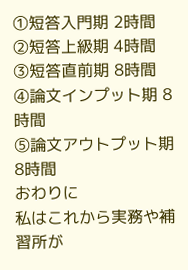①短答入門期 2時間
②短答上級期 4時間
③短答直前期 8時間
④論文インプット期 8時間
⑤論文アウトプット期 8時間
おわりに
私はこれから実務や補習所が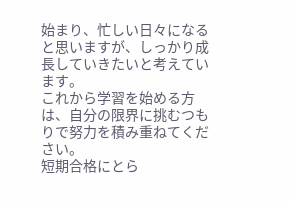始まり、忙しい日々になると思いますが、しっかり成長していきたいと考えています。
これから学習を始める方は、自分の限界に挑むつもりで努力を積み重ねてください。
短期合格にとら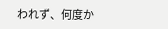われず、何度か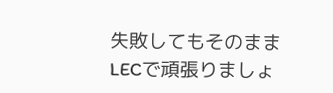失敗してもそのままLECで頑張りましょ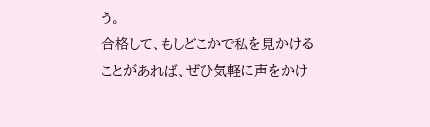う。
合格して、もしどこかで私を見かけることがあれば、ぜひ気軽に声をかけ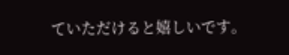ていただけると嬉しいです。